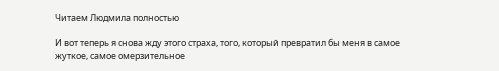Читаем Людмила полностью

И вот теперь я снова жду этого страха, того, который превратил бы меня в самое жуткое, самое омерзительное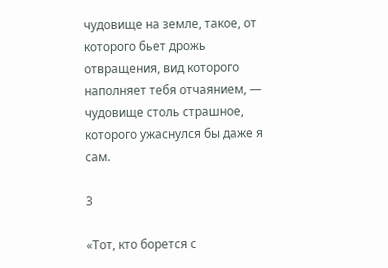чудовище на земле, такое, от которого бьет дрожь отвращения, вид которого наполняет тебя отчаянием, — чудовище столь страшное, которого ужаснулся бы даже я сам.

3

«Тот, кто борется с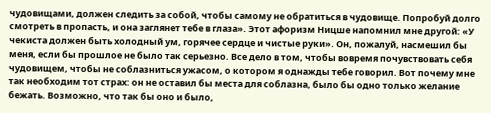чудовищами, должен следить за собой, чтобы самому не обратиться в чудовище. Попробуй долго смотреть в пропасть, и она заглянет тебе в глаза». Этот афоризм Ницше напомнил мне другой: «У чекиста должен быть холодный ум, горячее сердце и чистые руки». Он, пожалуй, насмешил бы меня, если бы прошлое не было так серьезно. Все дело в том, чтобы вовремя почувствовать себя чудовищем, чтобы не соблазниться ужасом, о котором я однажды тебе говорил. Вот почему мне так необходим тот страх: он не оставил бы места для соблазна, было бы одно только желание бежать. Возможно, что так бы оно и было,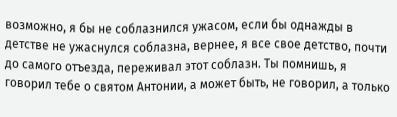возможно, я бы не соблазнился ужасом, если бы однажды в детстве не ужаснулся соблазна, вернее, я все свое детство, почти до самого отъезда, переживал этот соблазн. Ты помнишь, я говорил тебе о святом Антонии, а может быть, не говорил, а только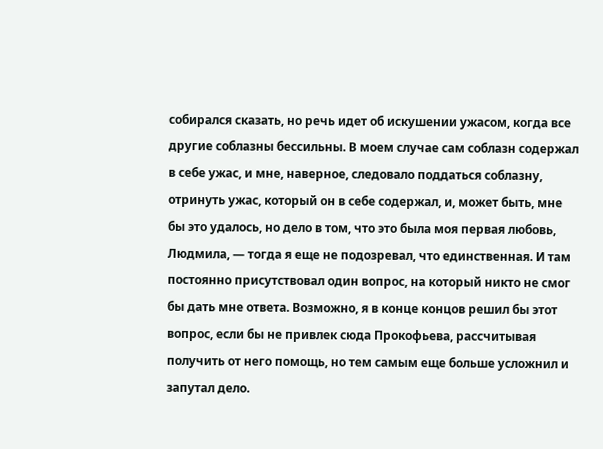собирался сказать, но речь идет об искушении ужасом, когда все другие соблазны бессильны. В моем случае сам соблазн содержал в себе ужас, и мне, наверное, следовало поддаться соблазну, отринуть ужас, который он в себе содержал, и, может быть, мне бы это удалось, но дело в том, что это была моя первая любовь, Людмила, — тогда я еще не подозревал, что единственная. И там постоянно присутствовал один вопрос, на который никто не смог бы дать мне ответа. Возможно, я в конце концов решил бы этот вопрос, если бы не привлек сюда Прокофьева, рассчитывая получить от него помощь, но тем самым еще больше усложнил и запутал дело.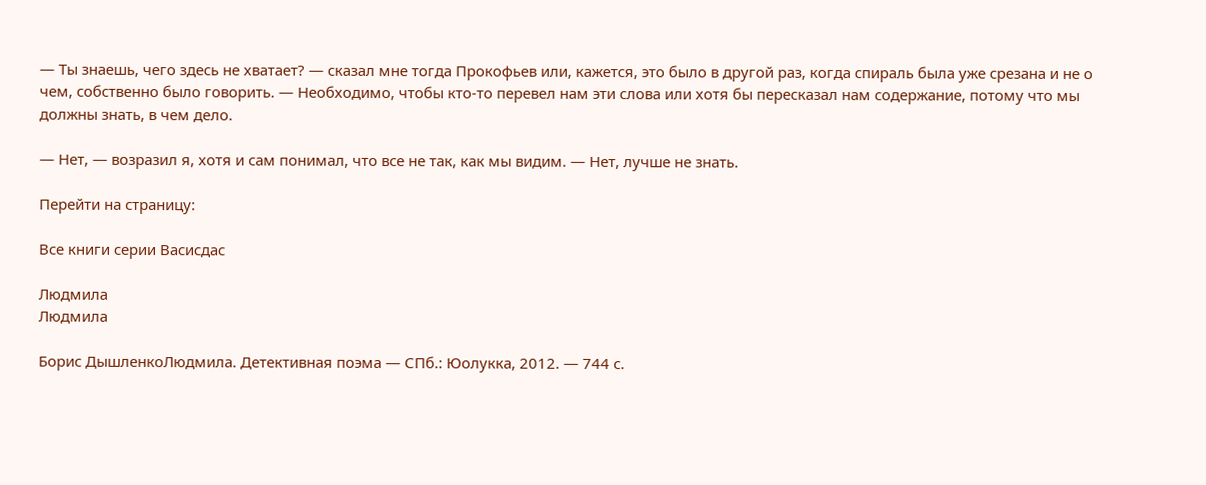— Ты знаешь, чего здесь не хватает? — сказал мне тогда Прокофьев или, кажется, это было в другой раз, когда спираль была уже срезана и не о чем, собственно было говорить. — Необходимо, чтобы кто-то перевел нам эти слова или хотя бы пересказал нам содержание, потому что мы должны знать, в чем дело.

— Нет, — возразил я, хотя и сам понимал, что все не так, как мы видим. — Нет, лучше не знать.

Перейти на страницу:

Все книги серии Васисдас

Людмила
Людмила

Борис ДышленкоЛюдмила. Детективная поэма — СПб.: Юолукка, 2012. — 744 с.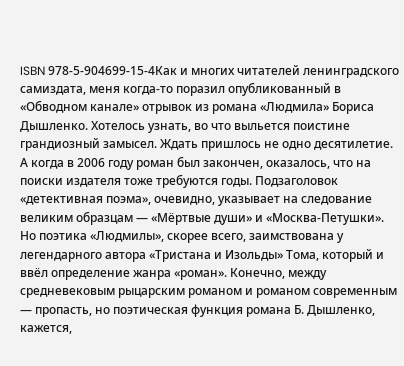ISBN 978-5-904699-15-4Как и многих читателей ленинградского самиздата, меня когда-то поразил опубликованный в «Обводном канале» отрывок из романа «Людмила» Бориса Дышленко. Хотелось узнать, во что выльется поистине грандиозный замысел. Ждать пришлось не одно десятилетие. А когда в 2006 году роман был закончен, оказалось, что на поиски издателя тоже требуются годы. Подзаголовок «детективная поэма», очевидно, указывает на следование великим образцам — «Мёртвые души» и «Москва-Петушки». Но поэтика «Людмилы», скорее всего, заимствована у легендарного автора «Тристана и Изольды» Тома, который и ввёл определение жанра «роман». Конечно, между средневековым рыцарским романом и романом современным — пропасть, но поэтическая функция романа Б. Дышленко, кажется,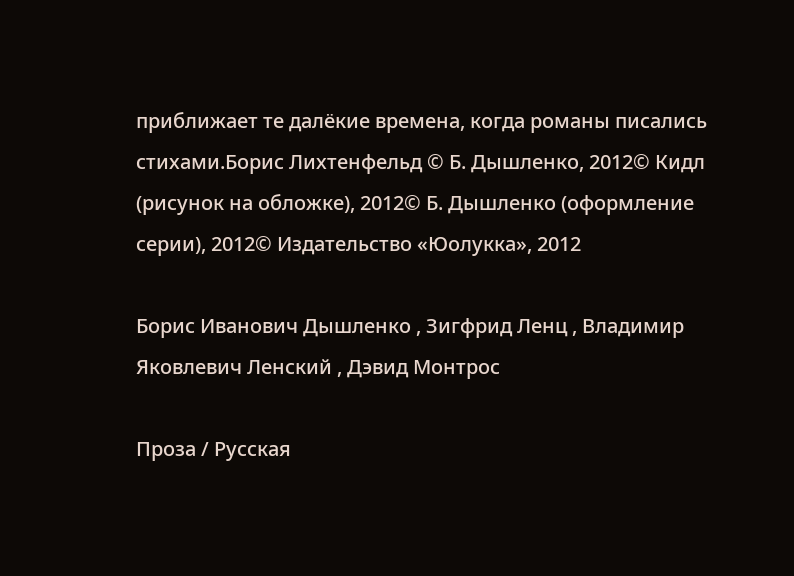приближает те далёкие времена, когда романы писались стихами.Борис Лихтенфельд © Б. Дышленко, 2012© Кидл (рисунок на обложке), 2012© Б. Дышленко (оформление серии), 2012© Издательство «Юолукка», 2012

Борис Иванович Дышленко , Зигфрид Ленц , Владимир Яковлевич Ленский , Дэвид Монтрос

Проза / Русская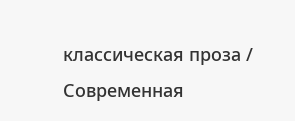классическая проза / Современная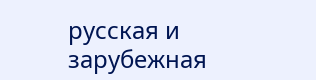русская и зарубежная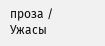проза / Ужасы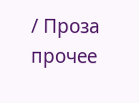/ Проза прочее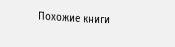Похожие книги